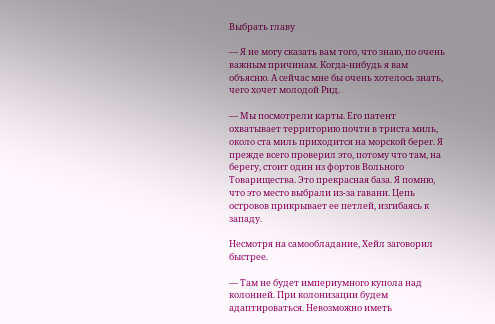Выбрать главу

— Я не могу сказать вам того, что знаю, по очень важным причинам. Когда-нибудь я вам объясню. А сейчас мне бы очень хотелось знать, чего хочет молодой Рид.

— Мы посмотрели карты. Его патент охватывает территорию почти в триста миль, около ста миль приходится на морской берег. Я прежде всего проверил это, потому что там, на берегу, стоит один из фортов Вольного Товарищества. Это прекрасная база. Я помню, что это место выбрали из-за гавани. Цепь островов прикрывает ее петлей, изгибаясь к западу.

Несмотря на самообладание, Хейл заговорил быстрее.

— Там не будет империумного купола над колонией. При колонизации будем адаптироваться. Невозможно иметь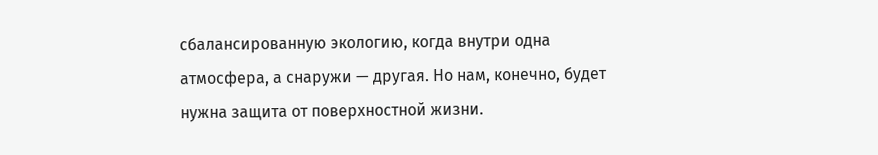сбалансированную экологию, когда внутри одна атмосфера, а снаружи — другая. Но нам, конечно, будет нужна защита от поверхностной жизни.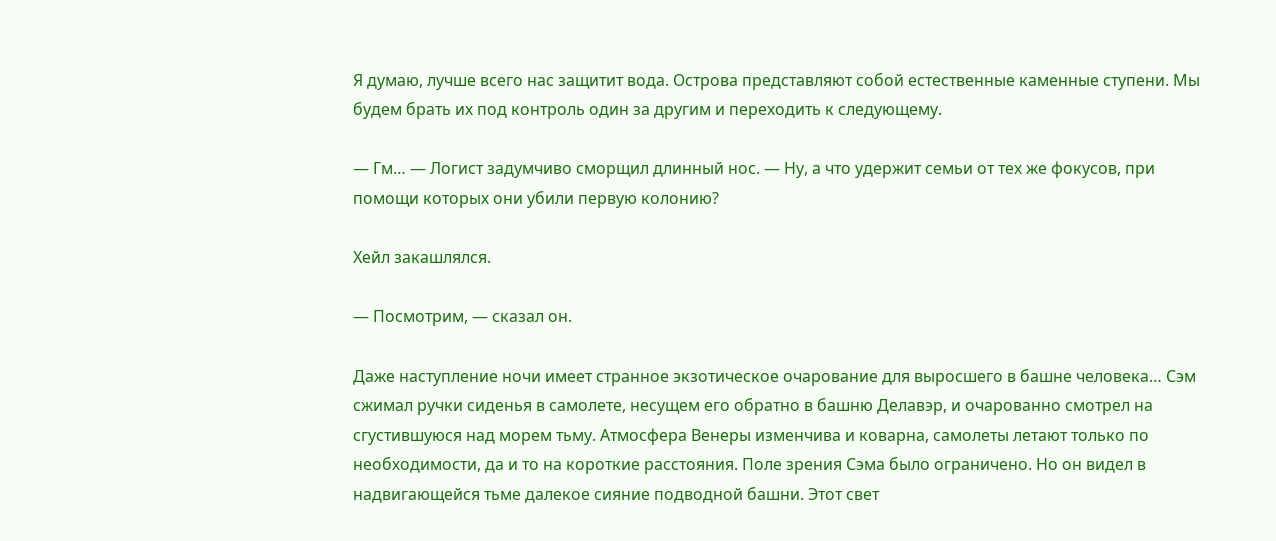Я думаю, лучше всего нас защитит вода. Острова представляют собой естественные каменные ступени. Мы будем брать их под контроль один за другим и переходить к следующему.

— Гм… — Логист задумчиво сморщил длинный нос. — Ну, а что удержит семьи от тех же фокусов, при помощи которых они убили первую колонию?

Хейл закашлялся.

— Посмотрим, — сказал он.

Даже наступление ночи имеет странное экзотическое очарование для выросшего в башне человека… Сэм сжимал ручки сиденья в самолете, несущем его обратно в башню Делавэр, и очарованно смотрел на сгустившуюся над морем тьму. Атмосфера Венеры изменчива и коварна, самолеты летают только по необходимости, да и то на короткие расстояния. Поле зрения Сэма было ограничено. Но он видел в надвигающейся тьме далекое сияние подводной башни. Этот свет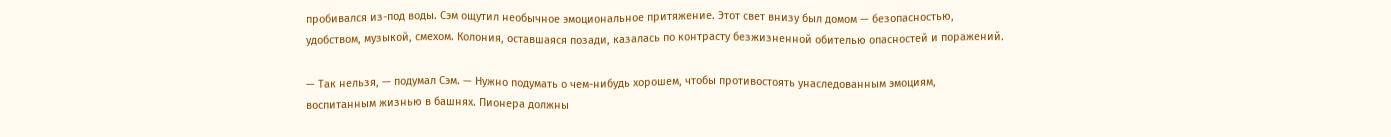пробивался из-под воды. Сэм ощутил необычное эмоциональное притяжение. Этот свет внизу был домом — безопасностью, удобством, музыкой, смехом. Колония, оставшаяся позади, казалась по контрасту безжизненной обителью опасностей и поражений.

— Так нельзя, — подумал Сэм. — Нужно подумать о чем-нибудь хорошем, чтобы противостоять унаследованным эмоциям, воспитанным жизнью в башнях. Пионера должны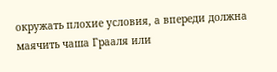окружать плохие условия, а впереди должна маячить чаша Грааля или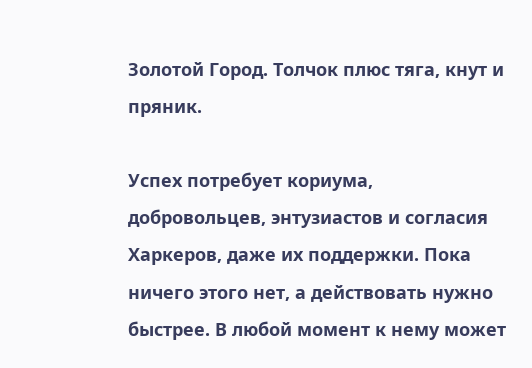Золотой Город. Толчок плюс тяга, кнут и пряник.

Успех потребует кориума, добровольцев, энтузиастов и согласия Харкеров, даже их поддержки. Пока ничего этого нет, а действовать нужно быстрее. В любой момент к нему может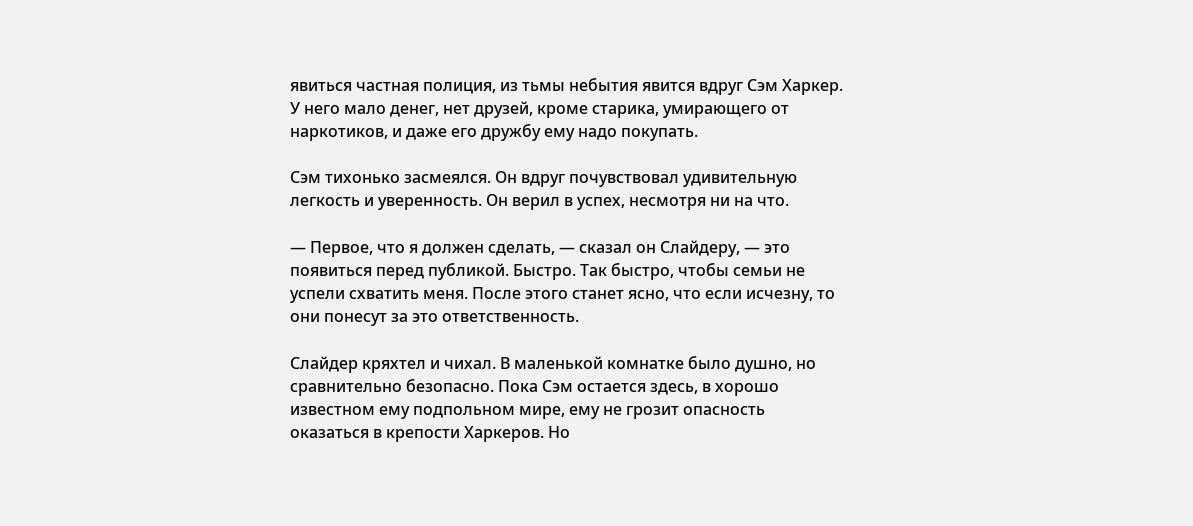явиться частная полиция, из тьмы небытия явится вдруг Сэм Харкер. У него мало денег, нет друзей, кроме старика, умирающего от наркотиков, и даже его дружбу ему надо покупать.

Сэм тихонько засмеялся. Он вдруг почувствовал удивительную легкость и уверенность. Он верил в успех, несмотря ни на что.

— Первое, что я должен сделать, — сказал он Слайдеру, — это появиться перед публикой. Быстро. Так быстро, чтобы семьи не успели схватить меня. После этого станет ясно, что если исчезну, то они понесут за это ответственность.

Слайдер кряхтел и чихал. В маленькой комнатке было душно, но сравнительно безопасно. Пока Сэм остается здесь, в хорошо известном ему подпольном мире, ему не грозит опасность оказаться в крепости Харкеров. Но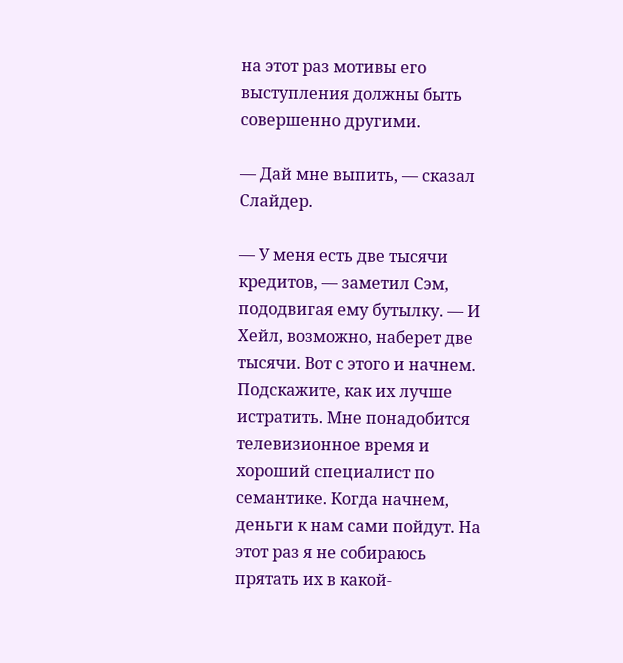на этот раз мотивы его выступления должны быть совершенно другими.

— Дай мне выпить, — сказал Слайдер.

— У меня есть две тысячи кредитов, — заметил Сэм, пододвигая ему бутылку. — И Хейл, возможно, наберет две тысячи. Вот с этого и начнем. Подскажите, как их лучше истратить. Мне понадобится телевизионное время и хороший специалист по семантике. Когда начнем, деньги к нам сами пойдут. На этот раз я не собираюсь прятать их в какой-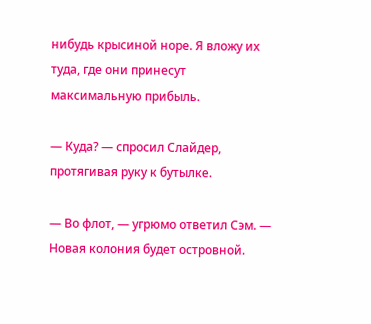нибудь крысиной норе. Я вложу их туда, где они принесут максимальную прибыль.

— Куда? — спросил Слайдер, протягивая руку к бутылке.

— Во флот, — угрюмо ответил Сэм. — Новая колония будет островной.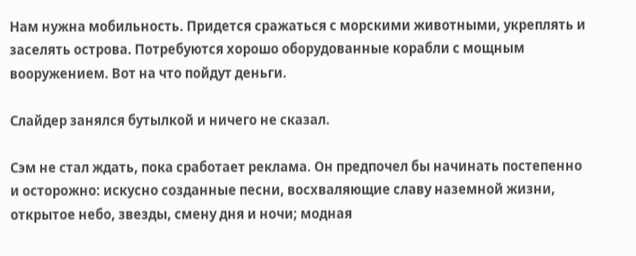Нам нужна мобильность. Придется сражаться с морскими животными, укреплять и заселять острова. Потребуются хорошо оборудованные корабли с мощным вооружением. Вот на что пойдут деньги.

Слайдер занялся бутылкой и ничего не сказал.

Сэм не стал ждать, пока сработает реклама. Он предпочел бы начинать постепенно и осторожно: искусно созданные песни, восхваляющие славу наземной жизни, открытое небо, звезды, смену дня и ночи; модная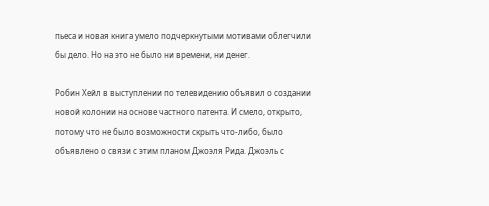пьеса и новая книга умело подчеркнутыми мотивами облегчили бы дело. Но на это не было ни времени, ни денег.

Робин Хейл в выступлении по телевидению объявил о создании новой колонии на основе частного патента. И смело, открыто, потому что не было возможности скрыть что-либо, было объявлено о связи с этим планом Джоэля Рида. Джоэль с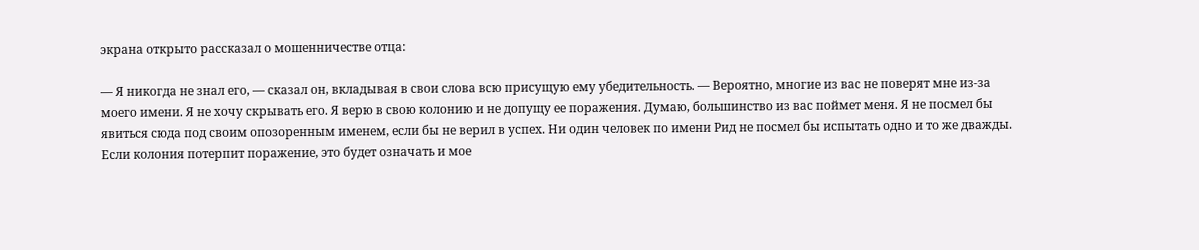экрана открыто рассказал о мошенничестве отца:

— Я никогда не знал его, — сказал он, вкладывая в свои слова всю присущую ему убедительность. — Вероятно, многие из вас не поверят мне из-за моего имени. Я не хочу скрывать его. Я верю в свою колонию и не допущу ее поражения. Думаю, большинство из вас поймет меня. Я не посмел бы явиться сюда под своим опозоренным именем, если бы не верил в успех. Ни один человек по имени Рид не посмел бы испытать одно и то же дважды. Если колония потерпит поражение, это будет означать и мое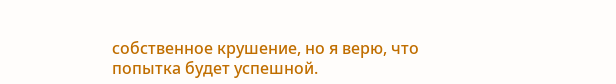собственное крушение, но я верю, что попытка будет успешной.